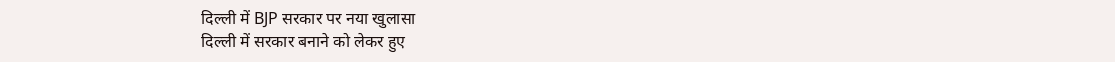दिल्ली में BJP सरकार पर नया खुलासा
दिल्ली में सरकार बनाने को लेकर हुए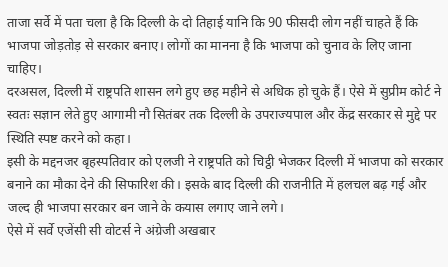ताजा सर्वे में पता चला है कि दिल्ली के दो तिहाई यानि कि 90 फीसदी लोग नहीं चाहते हैं कि भाजपा जोड़तोड़ से सरकार बनाए। लोगों का मानना है कि भाजपा को चुनाव के लिए जाना चाहिए।
दरअसल, दिल्ली में राष्ट्रपति शासन लगे हुए छह महीने से अधिक हो चुके हैं। ऐसे में सुप्रीम कोर्ट ने स्वतः सज्ञान लेते हुए आगामी नौ सितंबर तक दिल्ली के उपराज्यपाल और केंद्र सरकार से मुद्दे पर स्थिति स्पष्ट करने को कहा।
इसी के मद्दनजर बृहस्पतिवार को एलजी ने राष्ट्रपति को चिट्ठी भेजकर दिल्ली में भाजपा को सरकार बनाने का मौका देने की सिफारिश की। इसके बाद दिल्ली की राजनीति में हलचल बढ़ गई और जल्द ही भाजपा सरकार बन जाने के कयास लगाए जाने लगे।
ऐसे में सर्वे एजेंसी सी वोटर्स ने अंग्रेजी अखबार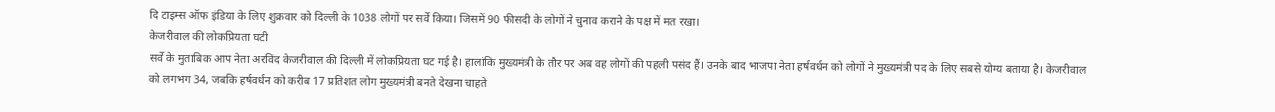दि टाइम्स ऑफ इंडिया के लिए शुक्रवार को दिल्ली के 1038 लोगों पर सर्वे किया। जिसमें 90 फीसदी के लोगों ने चुनाव कराने के पक्ष में मत रखा।
केजरीवाल की लोकप्रियता घटी
सर्वे के मुताबिक आप नेता अरविंद केजरीवाल की दिल्ली में लोकप्रियता घट गई है। हालांकि मुख्यमंत्री के तौर पर अब वह लोगों की पहली पसंद हैं। उनके बाद भाजपा नेता हर्षवर्धन को लोगों ने मुख्यमंत्री पद के लिए सबसे योग्य बताया है। केजरीवाल को लगभग 34, जबकि हर्षवर्धन को करीब 17 प्रतिशत लोग मुख्यमंत्री बनते देखना चाहते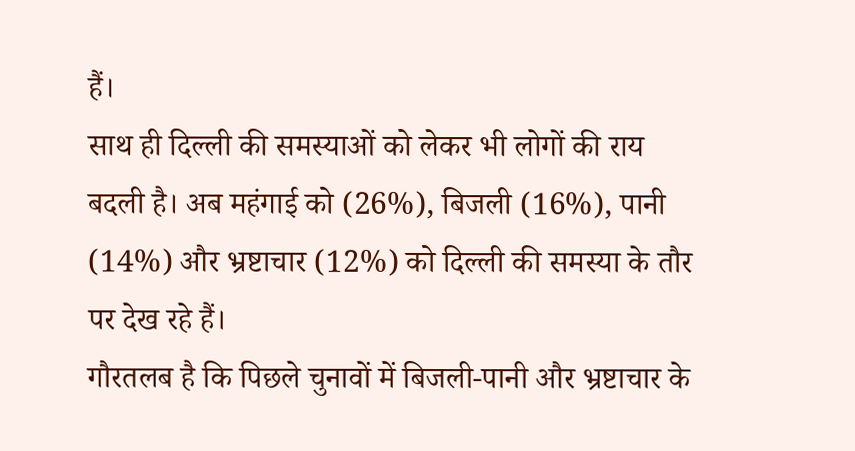हैं।
साथ ही दिल्ली की समस्याओं को लेकर भी लोगों की राय बदली है। अब महंगाई को (26%), बिजली (16%), पानी (14%) और भ्रष्टाचार (12%) को दिल्ली की समस्या के तौर पर देख रहे हैं।
गौरतलब है कि पिछले चुनावों में बिजली-पानी और भ्रष्टाचार के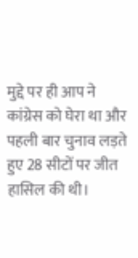मुद्दे पर ही आप ने कांग्रेस को घेरा था और पहली बार चुनाव लड़ते हुए 28 सीटों पर जीत हासिल की थी।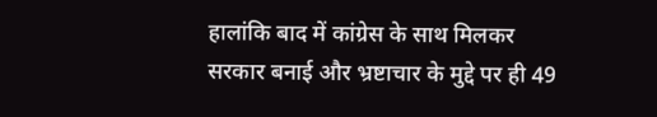हालांकि बाद में कांग्रेस के साथ मिलकर सरकार बनाई और भ्रष्टाचार के मुद्दे पर ही 49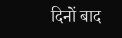दिनों बाद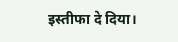इस्तीफा दे दिया।